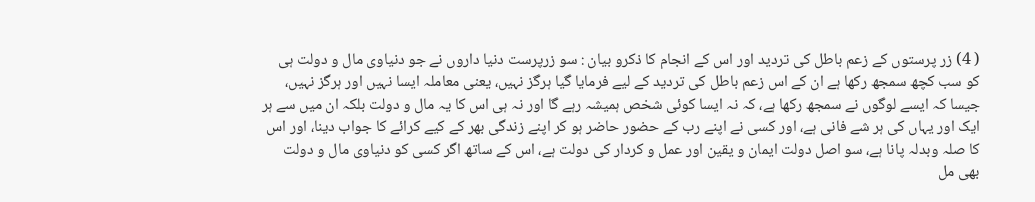( 4) زر پرستوں کے زعم باطل کی تردید اور اس کے انجام کا ذکرو بیان : سو زرپرست دنیا داروں نے جو دنیاوی مال و دولت ہی کو سب کچھ سمجھ رکھا ہے ان کے اس زعم باطل کی تردید کے لیے فرمایا گیا ہرگز نہیں، یعنی معاملہ ایسا نہیں اور ہرگز نہیں، جیسا کہ ایسے لوگوں نے سمجھ رکھا ہے، کہ نہ ایسا کوئی شخص ہمیشہ رہے گا اور نہ ہی اس کا یہ مال و دولت بلکہ ان میں سے ہر ایک اور یہاں کی ہر شے فانی ہے، اور کسی نے اپنے رب کے حضور حاضر ہو کر اپنے زندگی بھر کے کیے کرائے کا جواب دینا، اور اس کا صلہ وبدلہ پانا ہے، سو اصل دولت ایمان و یقین اور عمل و کردار کی دولت ہے، اس کے ساتھ اگر کسی کو دنیاوی مال و دولت بھی مل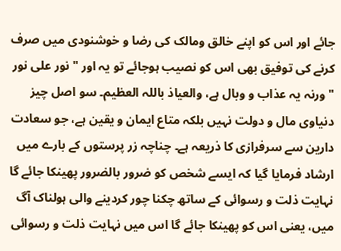جائے اور اس کو اپنے خالق ومالک کی رضا و خوشنودی میں صرف کرنے کی توفیق بھی اس کو نصیب ہوجائے تو یہ اور " نور علی نور " ورنہ یہ عذاب و وبال ہے، والعیاذ باللہ العظیم۔ سو اصل چیز دنیاوی مال و دولت نہیں بلکہ متاع ایمان و یقین ہے، جو سعادت دارین سے سرفرازی کا ذریعہ ہے۔ چناچہ زر پرستوں کے بارے میں ارشاد فرمایا گیا کہ ایسے شخص کو ضرور بالضرور پھینکا جائے گا نہایت ذلت و رسوائی کے ساتھ چکنا چور کردینے والی ہولناک آگ میں، یعنی اس کو پھینکا جائے گا اس میں نہایت ذلت و رسوائی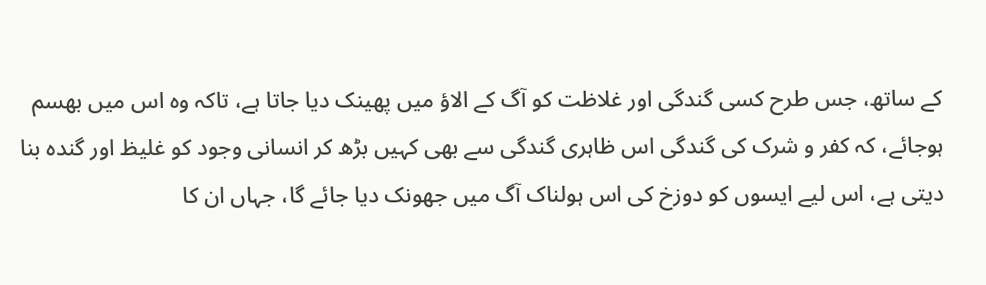کے ساتھ، جس طرح کسی گندگی اور غلاظت کو آگ کے الاؤ میں پھینک دیا جاتا ہے، تاکہ وہ اس میں بھسم ہوجائے، کہ کفر و شرک کی گندگی اس ظاہری گندگی سے بھی کہیں بڑھ کر انسانی وجود کو غلیظ اور گندہ بنا دیتی ہے، اس لیے ایسوں کو دوزخ کی اس ہولناک آگ میں جھونک دیا جائے گا، جہاں ان کا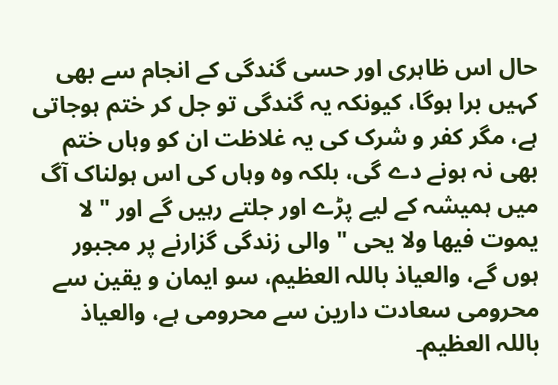حال اس ظاہری اور حسی گندگی کے انجام سے بھی کہیں برا ہوگا، کیونکہ یہ گندگی تو جل کر ختم ہوجاتی ہے، مگر کفر و شرک کی یہ غلاظت ان کو وہاں ختم بھی نہ ہونے دے گی، بلکہ وہ وہاں کی اس ہولناک آگ میں ہمیشہ کے لیے پڑے اور جلتے رہیں گے اور " لا یموت فیھا ولا یحی " والی زندگی گزارنے پر مجبور ہوں گے، والعیاذ باللہ العظیم، سو ایمان و یقین سے محرومی سعادت دارین سے محرومی ہے، والعیاذ باللہ العظیم۔